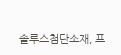솔루스첨단소재, 프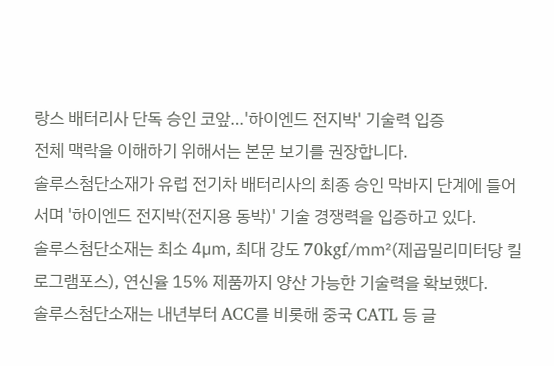랑스 배터리사 단독 승인 코앞…'하이엔드 전지박' 기술력 입증
전체 맥락을 이해하기 위해서는 본문 보기를 권장합니다.
솔루스첨단소재가 유럽 전기차 배터리사의 최종 승인 막바지 단계에 들어서며 '하이엔드 전지박(전지용 동박)' 기술 경쟁력을 입증하고 있다.
솔루스첨단소재는 최소 4㎛, 최대 강도 70kgf/㎟(제곱밀리미터당 킬로그램포스), 연신율 15% 제품까지 양산 가능한 기술력을 확보했다.
솔루스첨단소재는 내년부터 ACC를 비롯해 중국 CATL 등 글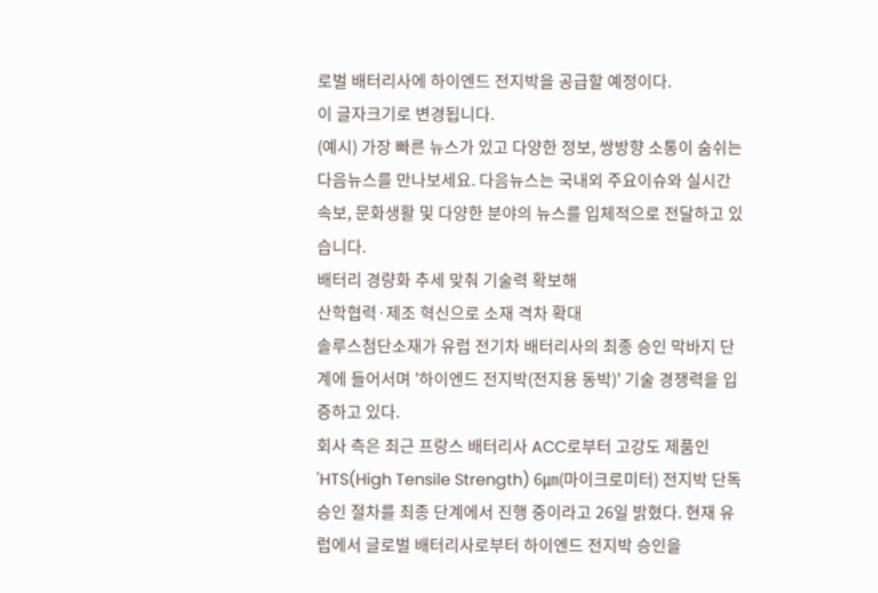로벌 배터리사에 하이엔드 전지박을 공급할 예정이다.
이 글자크기로 변경됩니다.
(예시) 가장 빠른 뉴스가 있고 다양한 정보, 쌍방향 소통이 숨쉬는 다음뉴스를 만나보세요. 다음뉴스는 국내외 주요이슈와 실시간 속보, 문화생활 및 다양한 분야의 뉴스를 입체적으로 전달하고 있습니다.
배터리 경량화 추세 맞춰 기술력 확보해
산학협력·제조 혁신으로 소재 격차 확대
솔루스첨단소재가 유럽 전기차 배터리사의 최종 승인 막바지 단계에 들어서며 '하이엔드 전지박(전지용 동박)' 기술 경쟁력을 입증하고 있다.
회사 측은 최근 프랑스 배터리사 ACC로부터 고강도 제품인 'HTS(High Tensile Strength) 6㎛(마이크로미터) 전지박 단독 승인 절차를 최종 단계에서 진행 중이라고 26일 밝혔다. 현재 유럽에서 글로벌 배터리사로부터 하이엔드 전지박 승인을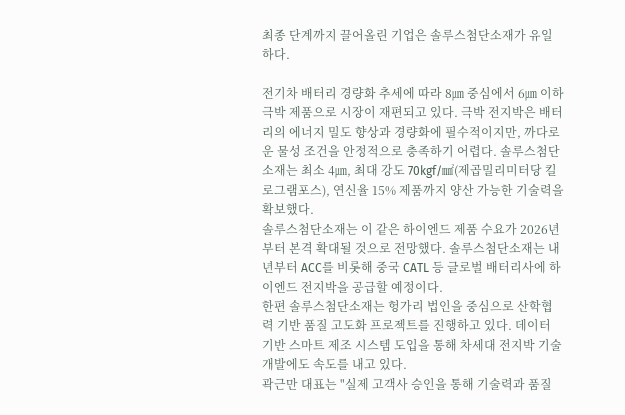최종 단계까지 끌어올린 기업은 솔루스첨단소재가 유일하다.

전기차 배터리 경량화 추세에 따라 8㎛ 중심에서 6㎛ 이하 극박 제품으로 시장이 재편되고 있다. 극박 전지박은 배터리의 에너지 밀도 향상과 경량화에 필수적이지만, 까다로운 물성 조건을 안정적으로 충족하기 어렵다. 솔루스첨단소재는 최소 4㎛, 최대 강도 70kgf/㎟(제곱밀리미터당 킬로그램포스), 연신율 15% 제품까지 양산 가능한 기술력을 확보했다.
솔루스첨단소재는 이 같은 하이엔드 제품 수요가 2026년부터 본격 확대될 것으로 전망했다. 솔루스첨단소재는 내년부터 ACC를 비롯해 중국 CATL 등 글로벌 배터리사에 하이엔드 전지박을 공급할 예정이다.
한편 솔루스첨단소재는 헝가리 법인을 중심으로 산학협력 기반 품질 고도화 프로젝트를 진행하고 있다. 데이터 기반 스마트 제조 시스템 도입을 통해 차세대 전지박 기술 개발에도 속도를 내고 있다.
곽근만 대표는 "실제 고객사 승인을 통해 기술력과 품질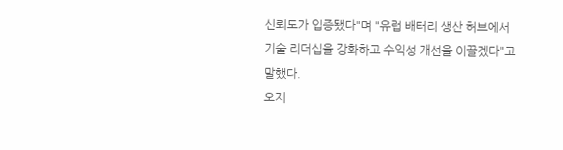신뢰도가 입증됐다"며 "유럽 배터리 생산 허브에서 기술 리더십을 강화하고 수익성 개선을 이끌겠다"고 말했다.
오지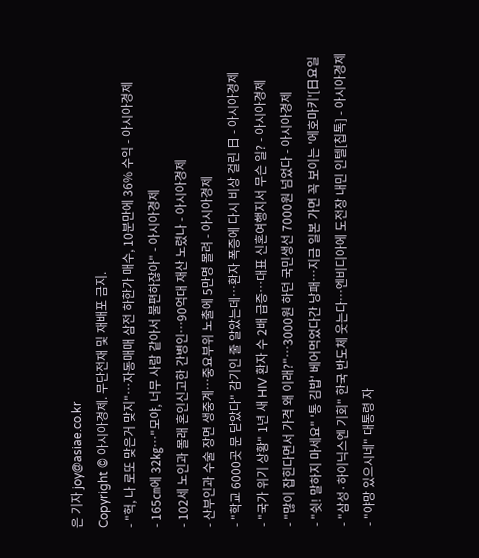은 기자 joy@asiae.co.kr
Copyright © 아시아경제. 무단전재 및 재배포 금지.
- "헉, 나 로또 맞은거 맞지"…자동매매 삼전 하한가 매수, 10분만에 36% 수익 - 아시아경제
- 165㎝에 32㎏…"모야, 너무 사람 같아서 불편하잖아" - 아시아경제
- 102세 노인과 몰래 혼인신고한 간병인…90억대 재산 노렸나 - 아시아경제
- 산부인과 수술 장면 생중계…중요부위 노출에 5만명 몰려 - 아시아경제
- "학교 6000곳 문 닫았다" 감기인 줄 알았는데…환자 폭증에 다시 비상 걸린 日 - 아시아경제
- "국가 위기 상황" 1년 새 HIV 환자 수 2배 급증…대표 신혼여행지서 무슨 일? - 아시아경제
- "많이 잡힌다면서 가격 왜 이래?"…3000원 하던 국민생선 7000원 넘었다 - 아시아경제
- "쉿! 말하지 마세요" '통 김밥' 베어먹었다간 낭패…지금 일본 가면 꼭 보이는 '에호마키'[日요일
- "삼성·하이닉스엔 기회" 한국 반도체 웃는다…엔비디아에 도전장 내민 인텔[칩톡] - 아시아경제
- "야망 있으시네" 대통령 자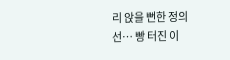리 앉을 뻔한 정의선… 빵 터진 이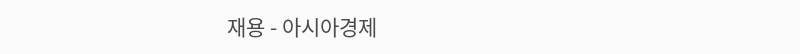재용 - 아시아경제